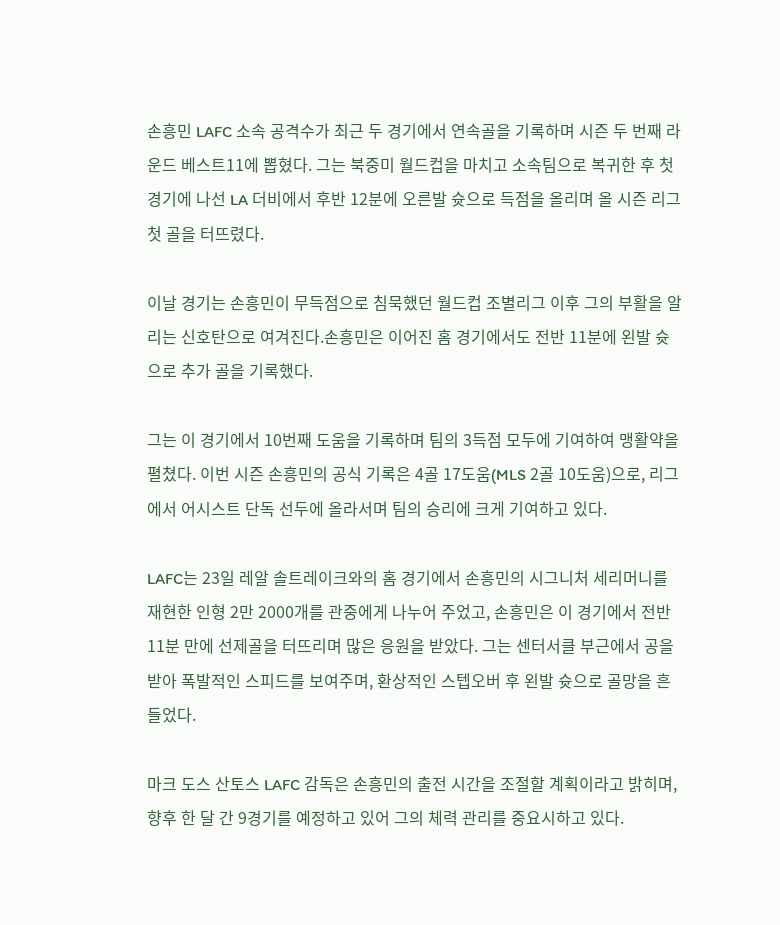손흥민 LAFC 소속 공격수가 최근 두 경기에서 연속골을 기록하며 시즌 두 번째 라운드 베스트11에 뽑혔다. 그는 북중미 월드컵을 마치고 소속팀으로 복귀한 후 첫 경기에 나선 LA 더비에서 후반 12분에 오른발 슛으로 득점을 올리며 올 시즌 리그 첫 골을 터뜨렸다.

이날 경기는 손흥민이 무득점으로 침묵했던 월드컵 조별리그 이후 그의 부활을 알리는 신호탄으로 여겨진다.손흥민은 이어진 홈 경기에서도 전반 11분에 왼발 슛으로 추가 골을 기록했다.

그는 이 경기에서 10번째 도움을 기록하며 팀의 3득점 모두에 기여하여 맹활약을 펼쳤다. 이번 시즌 손흥민의 공식 기록은 4골 17도움(MLS 2골 10도움)으로, 리그에서 어시스트 단독 선두에 올라서며 팀의 승리에 크게 기여하고 있다.

LAFC는 23일 레알 솔트레이크와의 홈 경기에서 손흥민의 시그니처 세리머니를 재현한 인형 2만 2000개를 관중에게 나누어 주었고, 손흥민은 이 경기에서 전반 11분 만에 선제골을 터뜨리며 많은 응원을 받았다. 그는 센터서클 부근에서 공을 받아 폭발적인 스피드를 보여주며, 환상적인 스텝오버 후 왼발 슛으로 골망을 흔들었다.

마크 도스 산토스 LAFC 감독은 손흥민의 출전 시간을 조절할 계획이라고 밝히며, 향후 한 달 간 9경기를 예정하고 있어 그의 체력 관리를 중요시하고 있다.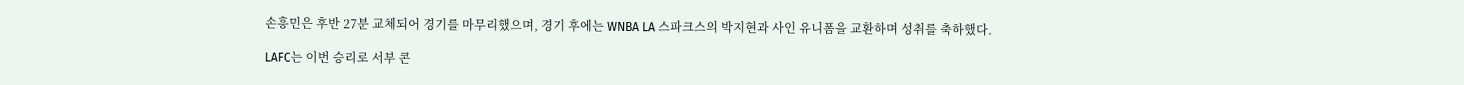손흥민은 후반 27분 교체되어 경기를 마무리했으며, 경기 후에는 WNBA LA 스파크스의 박지현과 사인 유니폼을 교환하며 성취를 축하했다.

LAFC는 이번 승리로 서부 콘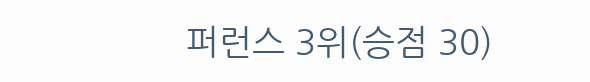퍼런스 3위(승점 30)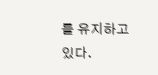를 유지하고 있다.